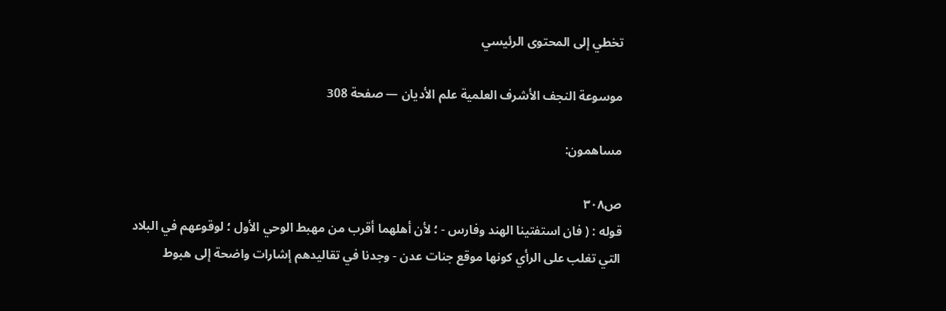تخطي إلى المحتوى الرئيسي

موسوعة النجف الأشرف العلمية علم الأديان — صفحة 308

مساهمون:

ص٣٠٨
قوله : ( فان استفتينا الهند وفارس - ؛ لأن أهلهما أقرب من مهبط الوحي الأول ؛ لوقوعهم في البلاد التي تغلب على الرأي كونها موقع جنات عدن - وجدنا في تقاليدهم إشارات واضحة إلى هبوط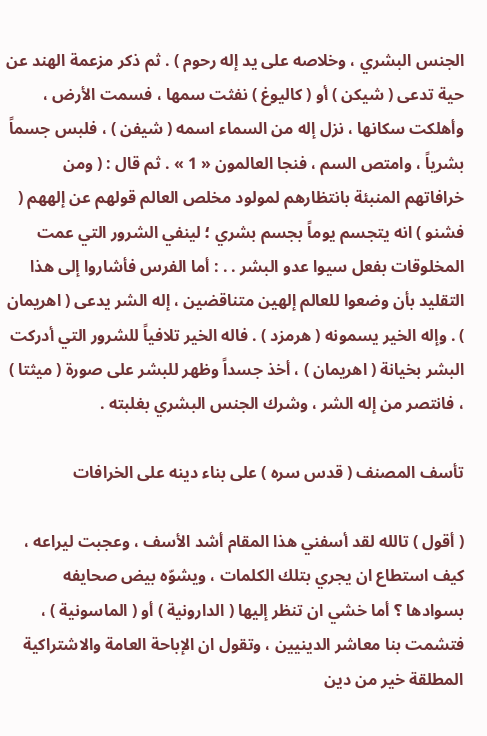الجنس البشري ، وخلاصه على يد إله رحوم ) . ثم ذكر مزعمة الهند عن حية تدعى ( شيكن ) أو ( كاليوغ ) نفثت سمها ، فسمت الأرض ، وأهلكت سكانها ، نزل إله من السماء اسمه ( شيفن ) ، فلبس جسماً بشرياً ، وامتص السم ، فنجا العالمون « 1 » . ثم قال : ( ومن خرافاتهم المنبئة بانتظارهم لمولود مخلص العالم قولهم عن إلههم ( فشنو ) انه يتجسم يوماً بجسم بشري ؛ لينفي الشرور التي عمت المخلوقات بفعل سيوا عدو البشر . . : أما الفرس فأشاروا إلى هذا التقليد بأن وضعوا للعالم إلهين متناقضين ، إله الشر يدعى ( اهريمان ) . وإله الخير يسمونه ( هرمزد ) . فاله الخير تلافياً للشرور التي أدركت البشر بخيانة ( اهريمان ) ، أخذ جسداً وظهر للبشر على صورة ( ميثتا ) ، فانتصر من إله الشر ، وشرك الجنس البشري بغلبته .

تأسف المصنف ( قدس سره ) على بناء دينه على الخرافات

( أقول ) تالله لقد أسفني هذا المقام أشد الأسف ، وعجبت ليراعه ، كيف استطاع ان يجري بتلك الكلمات ، ويشوّه بيض صحايفه بسوادها ؟ أما خشي ان تنظر إليها ( الدارونية ) أو ( الماسونية ) ، فتشمت بنا معاشر الدينيين ، وتقول ان الإباحة العامة والاشتراكية المطلقة خير من دين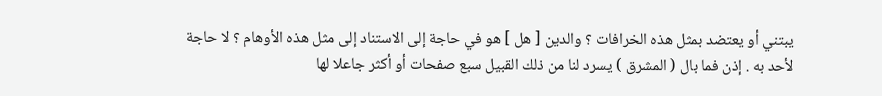يبتني أو يعتضد بمثل هذه الخرافات ؟ والدين [ هل ] هو في حاجة إلى الاستناد إلى مثل هذه الأوهام ؟ لا حاجة لأحد به . إذن فما بال ( المشرق ) يسرد لنا من ذلك القبيل سبع صفحات أو أكثر جاعلا لها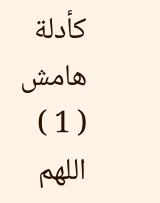كأدلة
هامش
( 1 ) اللهم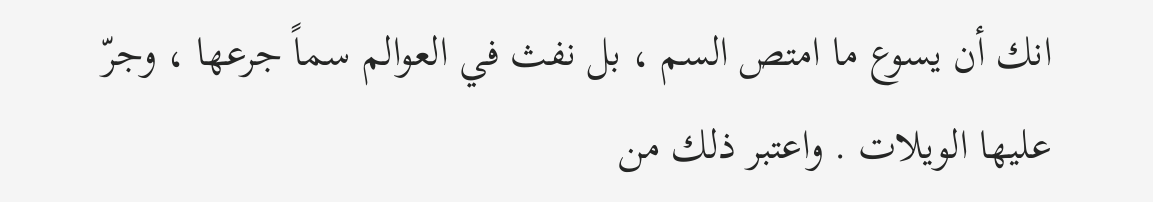انك أن يسوع ما امتص السم ، بل نفث في العوالم سماً جرعها ، وجرّ عليها الويلات . واعتبر ذلك من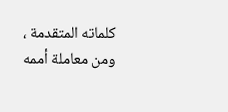كلماته المتقدمة ، ومن معاملة أممه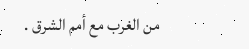من الغرب مع أمم الشرق .